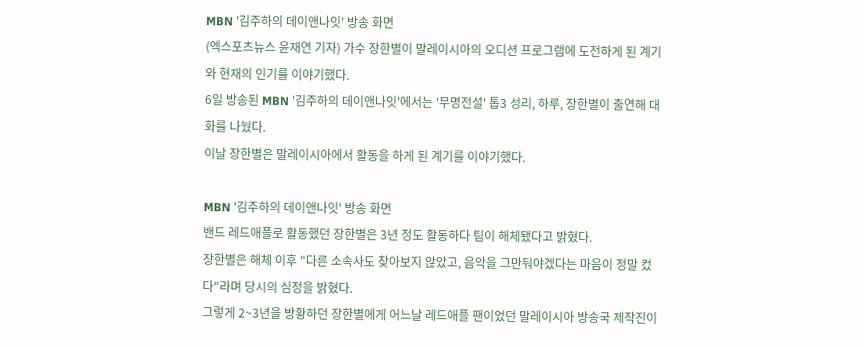MBN '김주하의 데이앤나잇' 방송 화면
(엑스포츠뉴스 윤재연 기자) 가수 장한별이 말레이시아의 오디션 프로그램에 도전하게 된 계기와 현재의 인기를 이야기했다.
6일 방송된 MBN '김주하의 데이앤나잇'에서는 '무명전설' 톱3 성리, 하루, 장한별이 출연해 대화를 나눴다.
이날 장한별은 말레이시아에서 활동을 하게 된 계기를 이야기했다.

MBN '김주하의 데이앤나잇' 방송 화면
밴드 레드애플로 활동했던 장한별은 3년 정도 활동하다 팀이 해체됐다고 밝혔다.
장한별은 해체 이후 "다른 소속사도 찾아보지 않았고, 음악을 그만둬야겠다는 마음이 정말 컸다"라며 당시의 심정을 밝혔다.
그렇게 2~3년을 방황하던 장한별에게 어느날 레드애플 팬이었던 말레이시아 방송국 제작진이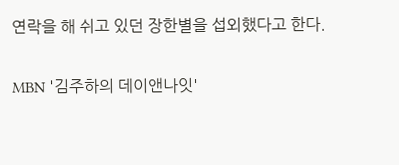연락을 해 쉬고 있던 장한별을 섭외했다고 한다.

MBN '김주하의 데이앤나잇'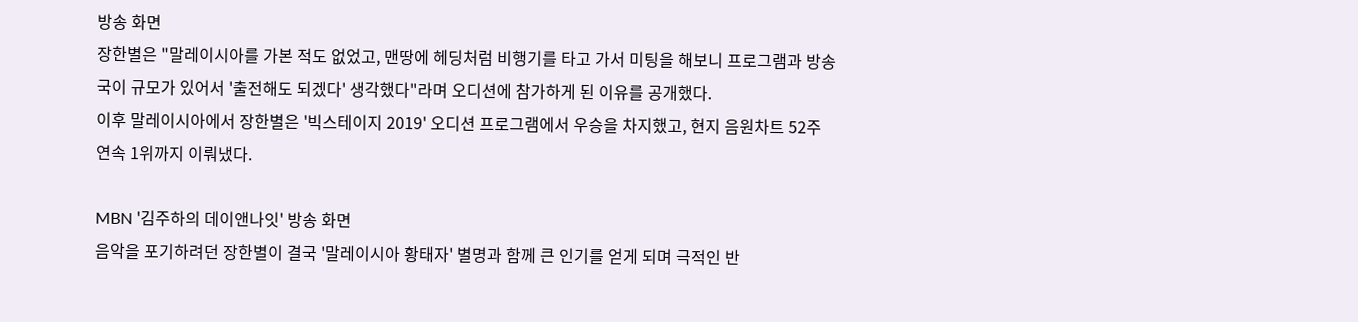방송 화면
장한별은 "말레이시아를 가본 적도 없었고, 맨땅에 헤딩처럼 비행기를 타고 가서 미팅을 해보니 프로그램과 방송국이 규모가 있어서 '출전해도 되겠다' 생각했다"라며 오디션에 참가하게 된 이유를 공개했다.
이후 말레이시아에서 장한별은 '빅스테이지 2019' 오디션 프로그램에서 우승을 차지했고, 현지 음원차트 52주 연속 1위까지 이뤄냈다.

MBN '김주하의 데이앤나잇' 방송 화면
음악을 포기하려던 장한별이 결국 '말레이시아 황태자' 별명과 함께 큰 인기를 얻게 되며 극적인 반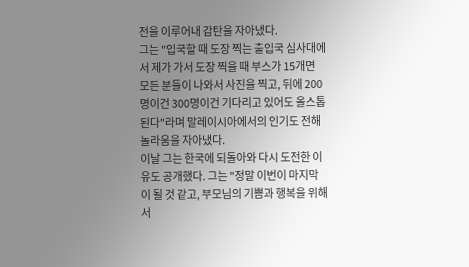전을 이루어내 감탄을 자아냈다.
그는 "입국할 때 도장 찍는 출입국 심사대에서 제가 가서 도장 찍을 때 부스가 15개면 모든 분들이 나와서 사진을 찍고, 뒤에 200명이건 300명이건 기다리고 있어도 올스톱된다"라며 말레이시아에서의 인기도 전해 놀라움을 자아냈다.
이날 그는 한국에 되돌아와 다시 도전한 이유도 공개했다. 그는 "정말 이번이 마지막이 될 것 같고, 부모님의 기쁨과 행복을 위해서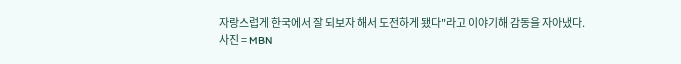자랑스럽게 한국에서 잘 되보자 해서 도전하게 됐다"라고 이야기해 감동을 자아냈다.
사진 = MBN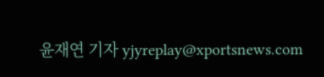윤재연 기자 yjyreplay@xportsnews.com